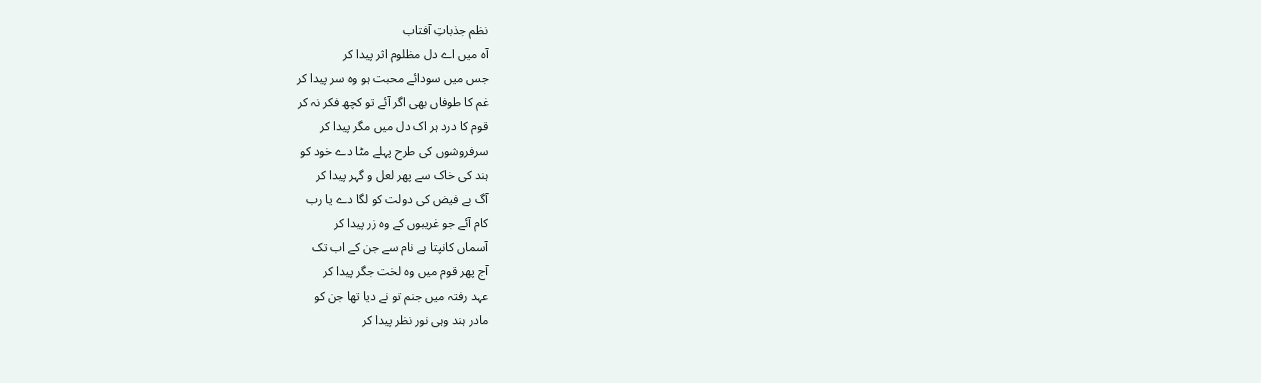نظم جذباتِ آفتاب
آہ میں اے دل مظلوم اثر پیدا کر
جس میں سودائے محبت ہو وہ سر پیدا کر
غم کا طوفاں بھی اگر آئے تو کچھ فکر نہ کر
قوم کا درد ہر اک دل میں مگر پیدا کر
سرفروشوں کی طرح پہلے مٹا دے خود کو
ہند کی خاک سے پھر لعل و گہر پیدا کر
آگ بے فیض کی دولت کو لگا دے یا رب
کام آئے جو غریبوں کے وہ زر پیدا کر
آسماں کانپتا ہے نام سے جن کے اب تک
آج پھر قوم میں وہ لخت جگر پیدا کر
عہد رفتہ میں جنم تو نے دیا تھا جن کو
مادر ہند وہی نور نظر پیدا کر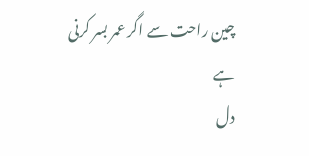چین راحت سے اگر عمر بسر کرنی ہے
دل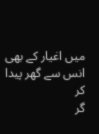میں اغیار کے بھی انس سے گھر پیدا کر
گر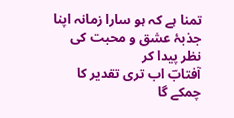تمنا ہے کہ ہو سارا زمانہ اپنا
جذبۂ عشق و محبت کی نظر پیدا کر
آفتابؔ اب تری تقدیر کا چمکے گا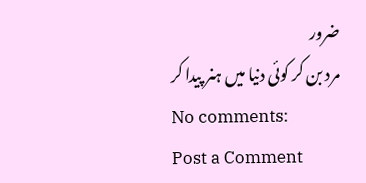ضرور
مرد بن کر کوئی دنیا میں ہنر پیدا کر
No comments:
Post a Comment